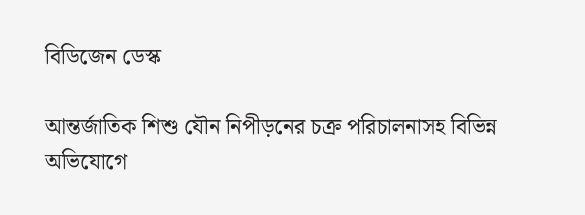বিডিজেন ডেস্ক

আন্তর্জাতিক শিশু যৌন নিপীড়নের চক্র পরিচালনাসহ বিভিন্ন অভিযোগে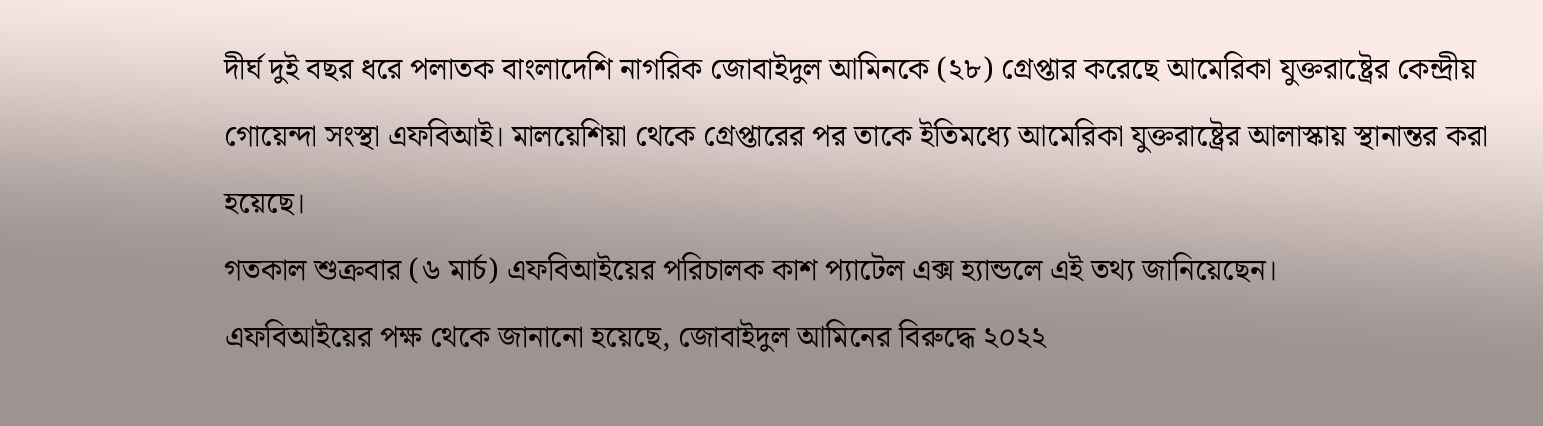দীর্ঘ দুই বছর ধরে পলাতক বাংলাদেশি নাগরিক জোবাইদুল আমিনকে (২৮) গ্রেপ্তার করেছে আমেরিকা যুক্তরাষ্ট্রের কেন্দ্রীয় গোয়েন্দা সংস্থা এফবিআই। মালয়েশিয়া থেকে গ্রেপ্তারের পর তাকে ইতিমধ্যে আমেরিকা যুক্তরাষ্ট্রের আলাস্কায় স্থানান্তর করা হয়েছে।
গতকাল শুক্রবার (৬ মার্চ) এফবিআইয়ের পরিচালক কাশ প্যাটেল এক্স হ্যান্ডলে এই তথ্য জানিয়েছেন।
এফবিআইয়ের পক্ষ থেকে জানানো হয়েছে, জোবাইদুল আমিনের বিরুদ্ধে ২০২২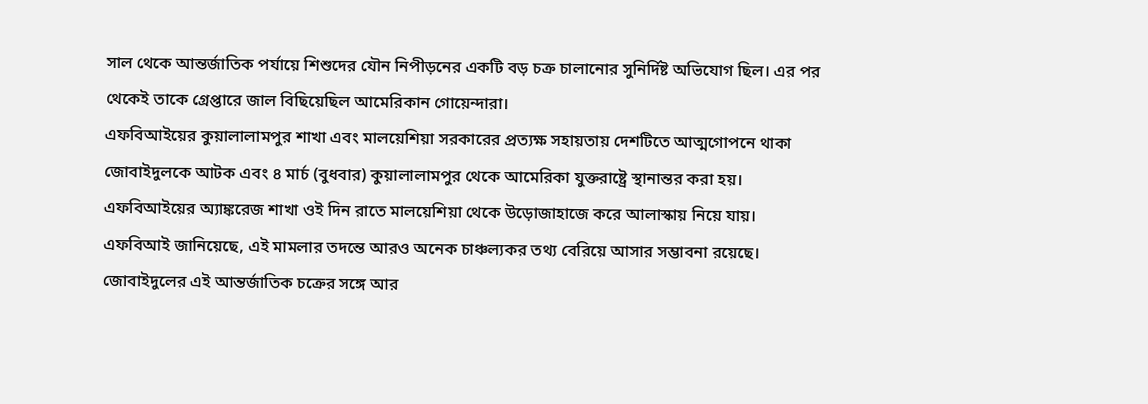সাল থেকে আন্তর্জাতিক পর্যায়ে শিশুদের যৌন নিপীড়নের একটি বড় চক্র চালানোর সুনির্দিষ্ট অভিযোগ ছিল। এর পর থেকেই তাকে গ্রেপ্তারে জাল বিছিয়েছিল আমেরিকান গোয়েন্দারা।
এফবিআইয়ের কুয়ালালামপুর শাখা এবং মালয়েশিয়া সরকারের প্রত্যক্ষ সহায়তায় দেশটিতে আত্মগোপনে থাকা জোবাইদুলকে আটক এবং ৪ মার্চ (বুধবার) কুয়ালালামপুর থেকে আমেরিকা যুক্তরাষ্ট্রে স্থানান্তর করা হয়। এফবিআইয়ের অ্যাঙ্করেজ শাখা ওই দিন রাতে মালয়েশিয়া থেকে উড়োজাহাজে করে আলাস্কায় নিয়ে যায়।
এফবিআই জানিয়েছে, এই মামলার তদন্তে আরও অনেক চাঞ্চল্যকর তথ্য বেরিয়ে আসার সম্ভাবনা রয়েছে। জোবাইদুলের এই আন্তর্জাতিক চক্রের সঙ্গে আর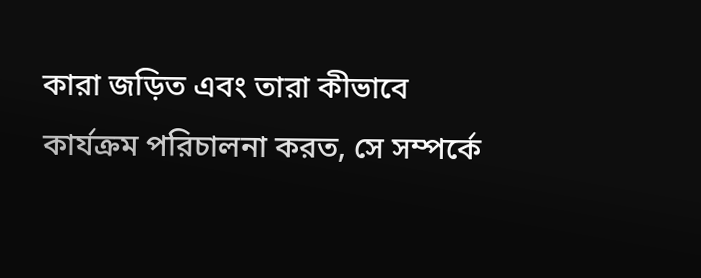কারা জড়িত এবং তারা কীভাবে কার্যক্রম পরিচালনা করত, সে সম্পর্কে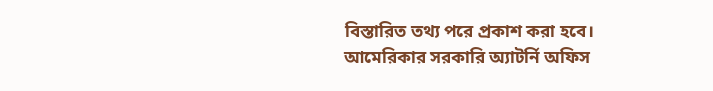বিস্তারিত তথ্য পরে প্রকাশ করা হবে।
আমেরিকার সরকারি অ্যাটর্নি অফিস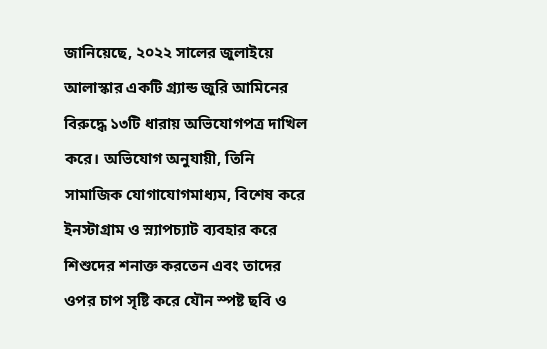জানিয়েছে, ২০২২ সালের জুলাইয়ে আলাস্কার একটি গ্র্যান্ড জুরি আমিনের বিরুদ্ধে ১৩টি ধারায় অভিযোগপত্র দাখিল করে। অভিযোগ অনুযায়ী, তিনি সামাজিক যোগাযোগমাধ্যম, বিশেষ করে ইনস্টাগ্রাম ও স্ন্যাপচ্যাট ব্যবহার করে শিশুদের শনাক্ত করতেন এবং তাদের ওপর চাপ সৃষ্টি করে যৌন স্পষ্ট ছবি ও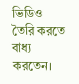ভিডিও তৈরি করতে বাধ্য করতেন।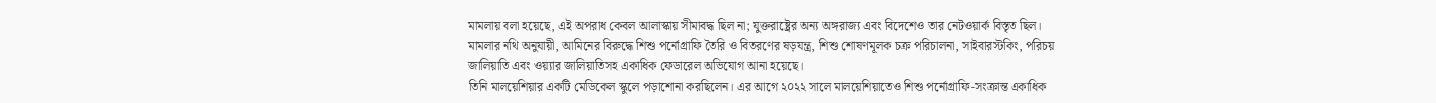মামলায় বলা হয়েছে, এই অপরাধ কেবল আলাস্কায় সীমাবদ্ধ ছিল না; যুক্তরাষ্ট্রের অন্য অঙ্গরাজ্য এবং বিদেশেও তার নেটওয়ার্ক বিস্তৃত ছিল।
মামলার নথি অনুযায়ী, আমিনের বিরুদ্ধে শিশু পর্নোগ্রাফি তৈরি ও বিতরণের ষড়যন্ত্র, শিশু শোষণমূলক চক্র পরিচালনা, সাইবারস্টকিং, পরিচয় জালিয়াতি এবং ওয়্যার জালিয়াতিসহ একাধিক ফেডারেল অভিযোগ আনা হয়েছে।
তিনি মালয়েশিয়ার একটি মেডিকেল স্কুলে পড়াশোনা করছিলেন। এর আগে ২০২২ সালে মালয়েশিয়াতেও শিশু পর্নোগ্রাফি-সংক্রান্ত একাধিক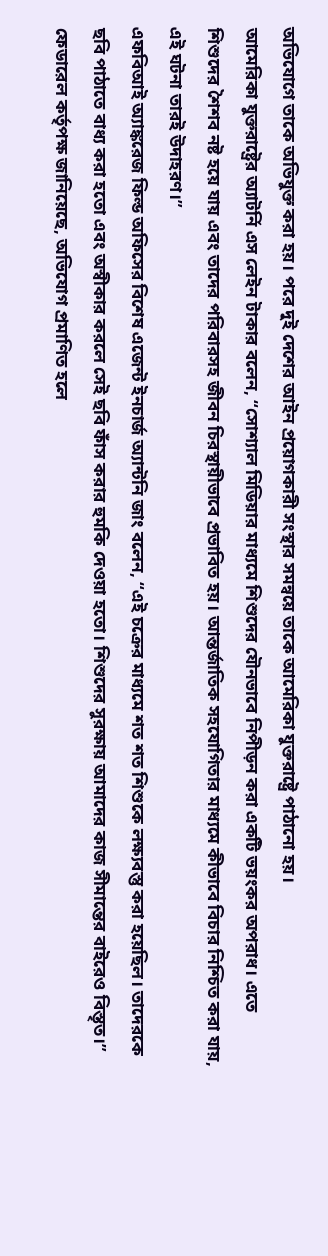অভিযোগে তাকে অভিযুক্ত করা হয়। পরে দুই দেশের আইন প্রয়োগকারী সংস্থার সমন্বয়ে তাকে আমেরিকা যুক্তরাষ্ট্রে পাঠানো হয়।
আমেরিকা যুক্তরাষ্ট্রের অ্যাটর্নি এস লেইন টাকার বলেন, “সোশ্যাল মিডিয়ার মাধ্যমে শিশুদের যৌনভাবে নিপীড়ন করা একটি ভয়ংকর অপরাধ। এতে শিশুদের শৈশব নষ্ট হয়ে যায় এবং তাদের পরিবারসহ জীবন চিরস্থায়ীভাবে প্রভাবিত হয়। আন্তর্জাতিক সহযোগিতার মাধ্যমে কীভাবে বিচার নিশ্চিত করা যায়, এই ঘটনা তারই উদাহরণ।”
এফবিআই অ্যাঙ্করেজ ফিল্ড অফিসের বিশেষ এজেন্ট ইনচার্জ অ্যান্টনি জাং বলেন, “এই চক্রের মাধ্যমে শত শত শিশুকে লক্ষ্যবস্তু করা হয়েছিল। তাদেরকে ছবি পাঠাতে বাধ্য করা হতো এবং অস্বীকার করলে সেই ছবি ফাঁস করার হুমকি দেওয়া হতো। শিশুদের সুরক্ষায় আমাদের কাজ সীমান্তের বাইরেও বিস্তৃত।”
ফেডারেল কর্তৃপক্ষ জানিয়েছে, অভিযোগ প্রমাণিত হলে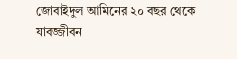জোবাইদুল আমিনের ২০ বছর থেকে যাবজ্জীবন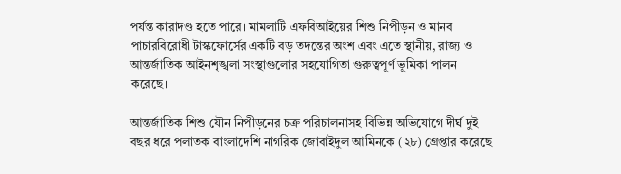পর্যন্ত কারাদণ্ড হতে পারে। মামলাটি এফবিআইয়ের শিশু নিপীড়ন ও মানব পাচারবিরোধী টাস্কফোর্সের একটি বড় তদন্তের অংশ এবং এতে স্থানীয়, রাজ্য ও আন্তর্জাতিক আইনশৃঙ্খলা সংস্থাগুলোর সহযোগিতা গুরুত্বপূর্ণ ভূমিকা পালন করেছে।

আন্তর্জাতিক শিশু যৌন নিপীড়নের চক্র পরিচালনাসহ বিভিন্ন অভিযোগে দীর্ঘ দুই বছর ধরে পলাতক বাংলাদেশি নাগরিক জোবাইদুল আমিনকে (২৮) গ্রেপ্তার করেছে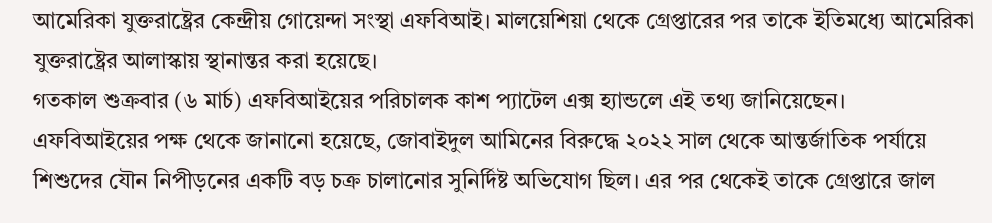আমেরিকা যুক্তরাষ্ট্রের কেন্দ্রীয় গোয়েন্দা সংস্থা এফবিআই। মালয়েশিয়া থেকে গ্রেপ্তারের পর তাকে ইতিমধ্যে আমেরিকা যুক্তরাষ্ট্রের আলাস্কায় স্থানান্তর করা হয়েছে।
গতকাল শুক্রবার (৬ মার্চ) এফবিআইয়ের পরিচালক কাশ প্যাটেল এক্স হ্যান্ডলে এই তথ্য জানিয়েছেন।
এফবিআইয়ের পক্ষ থেকে জানানো হয়েছে, জোবাইদুল আমিনের বিরুদ্ধে ২০২২ সাল থেকে আন্তর্জাতিক পর্যায়ে শিশুদের যৌন নিপীড়নের একটি বড় চক্র চালানোর সুনির্দিষ্ট অভিযোগ ছিল। এর পর থেকেই তাকে গ্রেপ্তারে জাল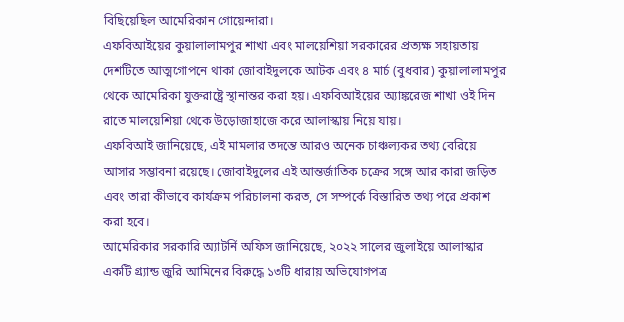বিছিয়েছিল আমেরিকান গোয়েন্দারা।
এফবিআইয়ের কুয়ালালামপুর শাখা এবং মালয়েশিয়া সরকারের প্রত্যক্ষ সহায়তায় দেশটিতে আত্মগোপনে থাকা জোবাইদুলকে আটক এবং ৪ মার্চ (বুধবার) কুয়ালালামপুর থেকে আমেরিকা যুক্তরাষ্ট্রে স্থানান্তর করা হয়। এফবিআইয়ের অ্যাঙ্করেজ শাখা ওই দিন রাতে মালয়েশিয়া থেকে উড়োজাহাজে করে আলাস্কায় নিয়ে যায়।
এফবিআই জানিয়েছে, এই মামলার তদন্তে আরও অনেক চাঞ্চল্যকর তথ্য বেরিয়ে আসার সম্ভাবনা রয়েছে। জোবাইদুলের এই আন্তর্জাতিক চক্রের সঙ্গে আর কারা জড়িত এবং তারা কীভাবে কার্যক্রম পরিচালনা করত, সে সম্পর্কে বিস্তারিত তথ্য পরে প্রকাশ করা হবে।
আমেরিকার সরকারি অ্যাটর্নি অফিস জানিয়েছে, ২০২২ সালের জুলাইয়ে আলাস্কার একটি গ্র্যান্ড জুরি আমিনের বিরুদ্ধে ১৩টি ধারায় অভিযোগপত্র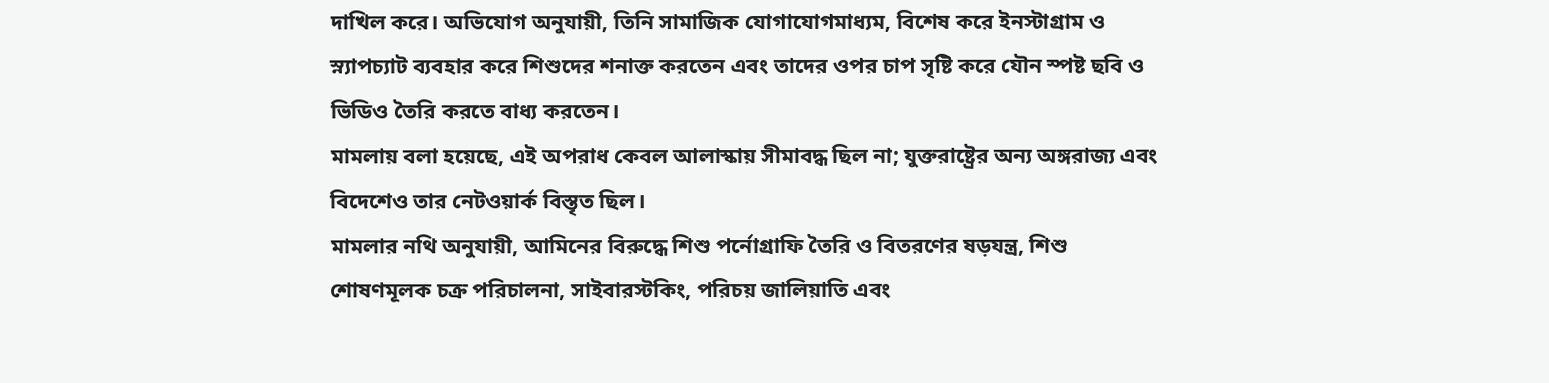দাখিল করে। অভিযোগ অনুযায়ী, তিনি সামাজিক যোগাযোগমাধ্যম, বিশেষ করে ইনস্টাগ্রাম ও স্ন্যাপচ্যাট ব্যবহার করে শিশুদের শনাক্ত করতেন এবং তাদের ওপর চাপ সৃষ্টি করে যৌন স্পষ্ট ছবি ও ভিডিও তৈরি করতে বাধ্য করতেন।
মামলায় বলা হয়েছে, এই অপরাধ কেবল আলাস্কায় সীমাবদ্ধ ছিল না; যুক্তরাষ্ট্রের অন্য অঙ্গরাজ্য এবং বিদেশেও তার নেটওয়ার্ক বিস্তৃত ছিল।
মামলার নথি অনুযায়ী, আমিনের বিরুদ্ধে শিশু পর্নোগ্রাফি তৈরি ও বিতরণের ষড়যন্ত্র, শিশু শোষণমূলক চক্র পরিচালনা, সাইবারস্টকিং, পরিচয় জালিয়াতি এবং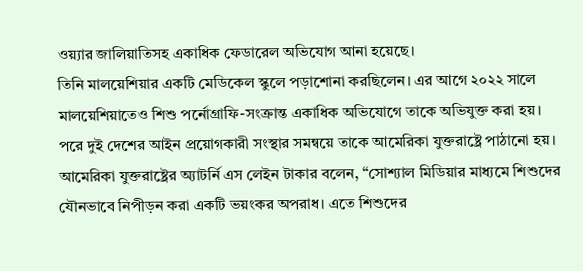ওয়্যার জালিয়াতিসহ একাধিক ফেডারেল অভিযোগ আনা হয়েছে।
তিনি মালয়েশিয়ার একটি মেডিকেল স্কুলে পড়াশোনা করছিলেন। এর আগে ২০২২ সালে মালয়েশিয়াতেও শিশু পর্নোগ্রাফি-সংক্রান্ত একাধিক অভিযোগে তাকে অভিযুক্ত করা হয়। পরে দুই দেশের আইন প্রয়োগকারী সংস্থার সমন্বয়ে তাকে আমেরিকা যুক্তরাষ্ট্রে পাঠানো হয়।
আমেরিকা যুক্তরাষ্ট্রের অ্যাটর্নি এস লেইন টাকার বলেন, “সোশ্যাল মিডিয়ার মাধ্যমে শিশুদের যৌনভাবে নিপীড়ন করা একটি ভয়ংকর অপরাধ। এতে শিশুদের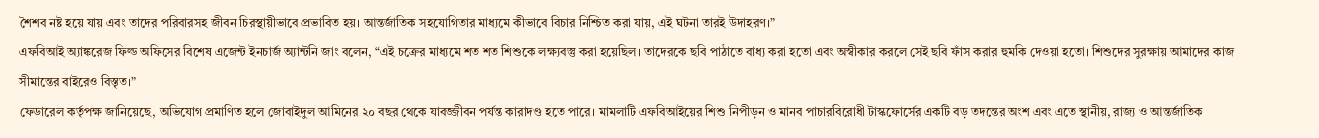শৈশব নষ্ট হয়ে যায় এবং তাদের পরিবারসহ জীবন চিরস্থায়ীভাবে প্রভাবিত হয়। আন্তর্জাতিক সহযোগিতার মাধ্যমে কীভাবে বিচার নিশ্চিত করা যায়, এই ঘটনা তারই উদাহরণ।”
এফবিআই অ্যাঙ্করেজ ফিল্ড অফিসের বিশেষ এজেন্ট ইনচার্জ অ্যান্টনি জাং বলেন, “এই চক্রের মাধ্যমে শত শত শিশুকে লক্ষ্যবস্তু করা হয়েছিল। তাদেরকে ছবি পাঠাতে বাধ্য করা হতো এবং অস্বীকার করলে সেই ছবি ফাঁস করার হুমকি দেওয়া হতো। শিশুদের সুরক্ষায় আমাদের কাজ সীমান্তের বাইরেও বিস্তৃত।”
ফেডারেল কর্তৃপক্ষ জানিয়েছে, অভিযোগ প্রমাণিত হলে জোবাইদুল আমিনের ২০ বছর থেকে যাবজ্জীবন পর্যন্ত কারাদণ্ড হতে পারে। মামলাটি এফবিআইয়ের শিশু নিপীড়ন ও মানব পাচারবিরোধী টাস্কফোর্সের একটি বড় তদন্তের অংশ এবং এতে স্থানীয়, রাজ্য ও আন্তর্জাতিক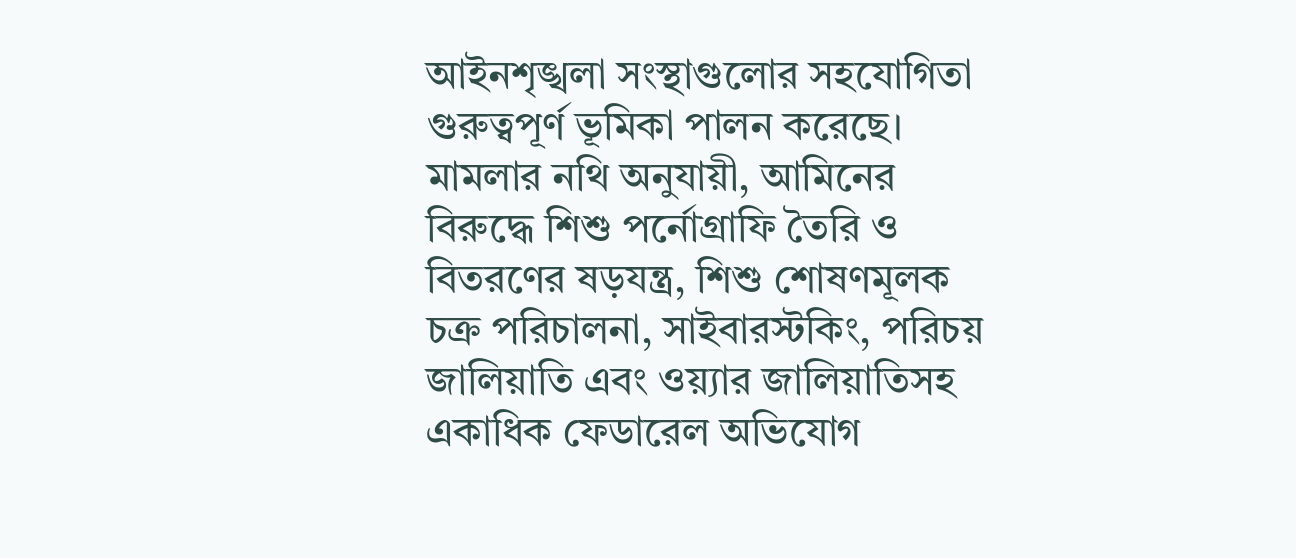আইনশৃঙ্খলা সংস্থাগুলোর সহযোগিতা গুরুত্বপূর্ণ ভূমিকা পালন করেছে।
মামলার নথি অনুযায়ী, আমিনের বিরুদ্ধে শিশু পর্নোগ্রাফি তৈরি ও বিতরণের ষড়যন্ত্র, শিশু শোষণমূলক চক্র পরিচালনা, সাইবারস্টকিং, পরিচয় জালিয়াতি এবং ওয়্যার জালিয়াতিসহ একাধিক ফেডারেল অভিযোগ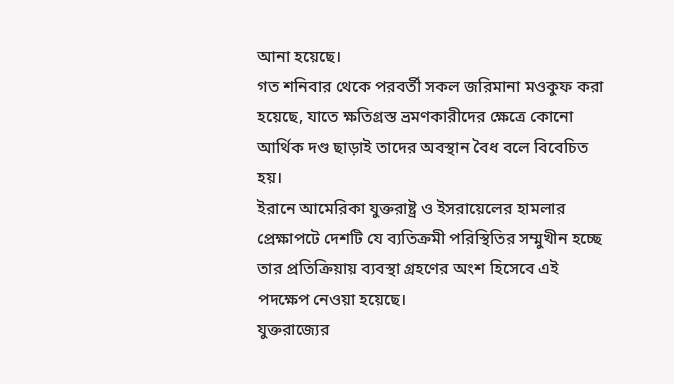আনা হয়েছে।
গত শনিবার থেকে পরবর্তী সকল জরিমানা মওকুফ করা হয়েছে, যাতে ক্ষতিগ্রস্ত ভ্রমণকারীদের ক্ষেত্রে কোনো আর্থিক দণ্ড ছাড়াই তাদের অবস্থান বৈধ বলে বিবেচিত হয়।
ইরানে আমেরিকা যুক্তরাষ্ট্র ও ইসরায়েলের হামলার প্রেক্ষাপটে দেশটি যে ব্যতিক্রমী পরিস্থিতির সম্মুখীন হচ্ছে তার প্রতিক্রিয়ায় ব্যবস্থা গ্রহণের অংশ হিসেবে এই পদক্ষেপ নেওয়া হয়েছে।
যুক্তরাজ্যের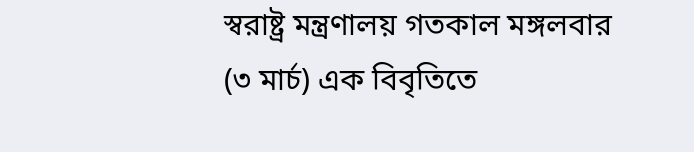স্বরাষ্ট্র মন্ত্রণালয় গতকাল মঙ্গলবার (৩ মার্চ) এক বিবৃতিতে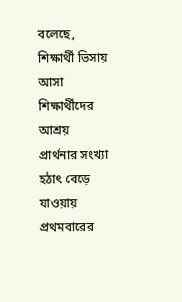বলেছে, শিক্ষার্থী ভিসায় আসা শিক্ষার্থীদের আশ্রয় প্রার্থনার সংখ্যা হঠাৎ বেড়ে যাওয়ায় প্রথমবারের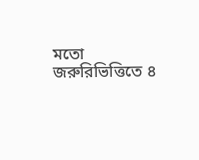মতো জরুরিভিত্তিতে ৪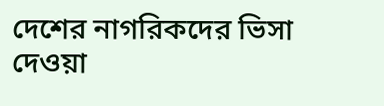দেশের নাগরিকদের ভিসা দেওয়া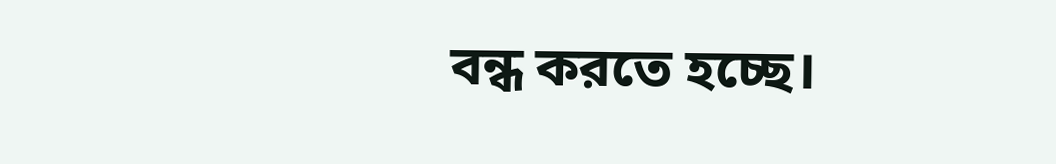বন্ধ করতে হচ্ছে।